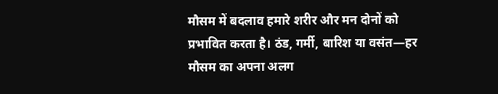मौसम में बदलाव हमारे शरीर और मन दोनों को प्रभावित करता है। ठंड, गर्मी, बारिश या वसंत—हर मौसम का अपना अलग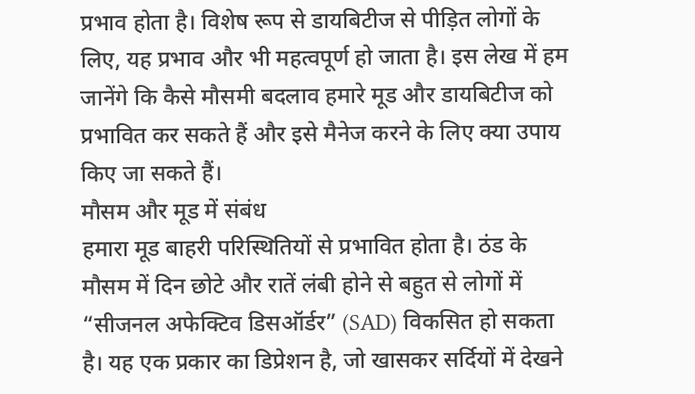प्रभाव होता है। विशेष रूप से डायबिटीज से पीड़ित लोगों के लिए, यह प्रभाव और भी महत्वपूर्ण हो जाता है। इस लेख में हम जानेंगे कि कैसे मौसमी बदलाव हमारे मूड और डायबिटीज को प्रभावित कर सकते हैं और इसे मैनेज करने के लिए क्या उपाय किए जा सकते हैं।
मौसम और मूड में संबंध
हमारा मूड बाहरी परिस्थितियों से प्रभावित होता है। ठंड के मौसम में दिन छोटे और रातें लंबी होने से बहुत से लोगों में “सीजनल अफेक्टिव डिसऑर्डर” (SAD) विकसित हो सकता है। यह एक प्रकार का डिप्रेशन है, जो खासकर सर्दियों में देखने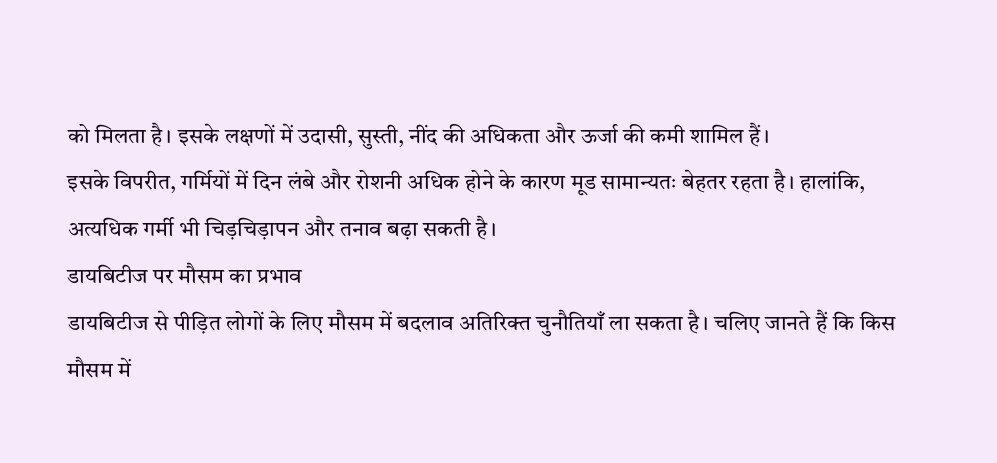को मिलता है। इसके लक्षणों में उदासी, सुस्ती, नींद की अधिकता और ऊर्जा की कमी शामिल हैं।
इसके विपरीत, गर्मियों में दिन लंबे और रोशनी अधिक होने के कारण मूड सामान्यतः बेहतर रहता है। हालांकि, अत्यधिक गर्मी भी चिड़चिड़ापन और तनाव बढ़ा सकती है।
डायबिटीज पर मौसम का प्रभाव
डायबिटीज से पीड़ित लोगों के लिए मौसम में बदलाव अतिरिक्त चुनौतियाँ ला सकता है। चलिए जानते हैं कि किस मौसम में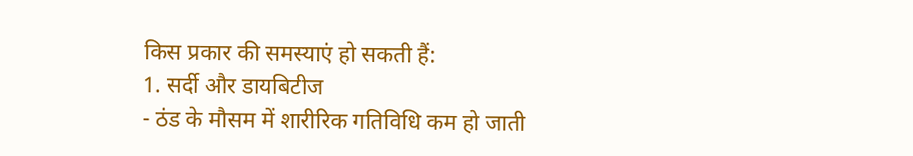किस प्रकार की समस्याएं हो सकती हैं:
1. सर्दी और डायबिटीज
- ठंड के मौसम में शारीरिक गतिविधि कम हो जाती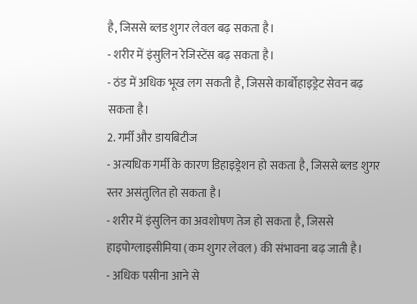है, जिससे ब्लड शुगर लेवल बढ़ सकता है।
- शरीर में इंसुलिन रेजिस्टेंस बढ़ सकता है।
- ठंड में अधिक भूख लग सकती है, जिससे कार्बोहाइड्रेट सेवन बढ़ सकता है।
2. गर्मी और डायबिटीज
- अत्यधिक गर्मी के कारण डिहाइड्रेशन हो सकता है, जिससे ब्लड शुगर स्तर असंतुलित हो सकता है।
- शरीर में इंसुलिन का अवशोषण तेज हो सकता है, जिससे हाइपोग्लाइसीमिया (कम शुगर लेवल) की संभावना बढ़ जाती है।
- अधिक पसीना आने से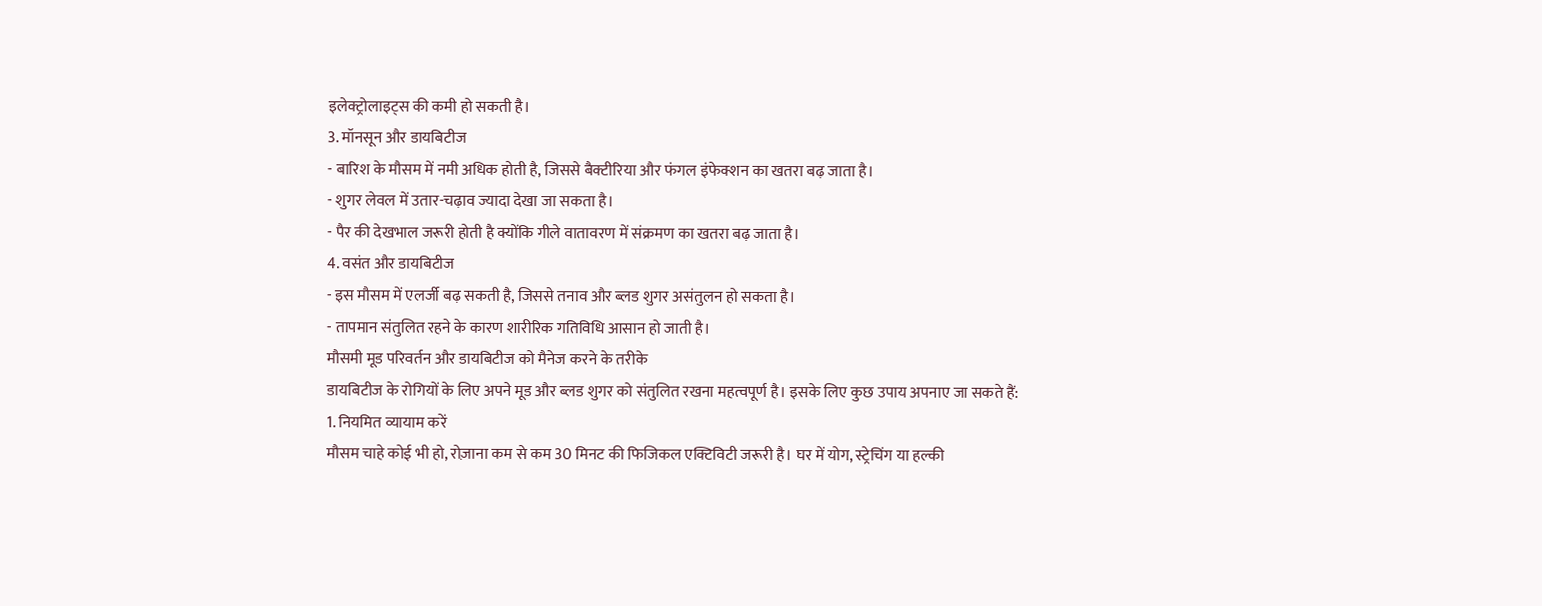इलेक्ट्रोलाइट्स की कमी हो सकती है।
3. मॉनसून और डायबिटीज
- बारिश के मौसम में नमी अधिक होती है, जिससे बैक्टीरिया और फंगल इंफेक्शन का खतरा बढ़ जाता है।
- शुगर लेवल में उतार-चढ़ाव ज्यादा देखा जा सकता है।
- पैर की देखभाल जरूरी होती है क्योंकि गीले वातावरण में संक्रमण का खतरा बढ़ जाता है।
4. वसंत और डायबिटीज
- इस मौसम में एलर्जी बढ़ सकती है, जिससे तनाव और ब्लड शुगर असंतुलन हो सकता है।
- तापमान संतुलित रहने के कारण शारीरिक गतिविधि आसान हो जाती है।
मौसमी मूड परिवर्तन और डायबिटीज को मैनेज करने के तरीके
डायबिटीज के रोगियों के लिए अपने मूड और ब्लड शुगर को संतुलित रखना महत्वपूर्ण है। इसके लिए कुछ उपाय अपनाए जा सकते हैं:
1. नियमित व्यायाम करें
मौसम चाहे कोई भी हो, रोज़ाना कम से कम 30 मिनट की फिजिकल एक्टिविटी जरूरी है। घर में योग, स्ट्रेचिंग या हल्की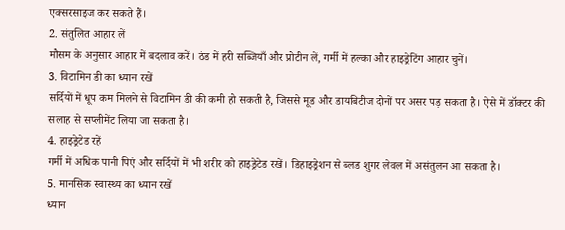एक्सरसाइज कर सकते हैं।
2. संतुलित आहार लें
मौसम के अनुसार आहार में बदलाव करें। ठंड में हरी सब्जियाँ और प्रोटीन लें, गर्मी में हल्का और हाइड्रेटिंग आहार चुनें।
3. विटामिन डी का ध्यान रखें
सर्दियों में धूप कम मिलने से विटामिन डी की कमी हो सकती है, जिससे मूड और डायबिटीज दोनों पर असर पड़ सकता है। ऐसे में डॉक्टर की सलाह से सप्लीमेंट लिया जा सकता है।
4. हाइड्रेटेड रहें
गर्मी में अधिक पानी पिएं और सर्दियों में भी शरीर को हाइड्रेटेड रखें। डिहाइड्रेशन से ब्लड शुगर लेवल में असंतुलन आ सकता है।
5. मानसिक स्वास्थ्य का ध्यान रखें
ध्यान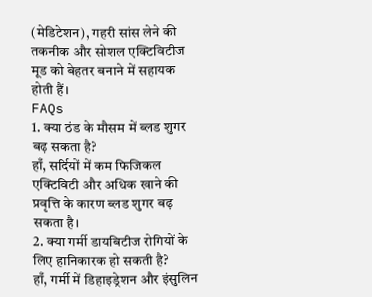(मेडिटेशन), गहरी सांस लेने की तकनीक और सोशल एक्टिविटीज मूड को बेहतर बनाने में सहायक होती हैं।
FAQs
1. क्या ठंड के मौसम में ब्लड शुगर बढ़ सकता है?
हाँ, सर्दियों में कम फिजिकल एक्टिविटी और अधिक खाने की प्रवृत्ति के कारण ब्लड शुगर बढ़ सकता है।
2. क्या गर्मी डायबिटीज रोगियों के लिए हानिकारक हो सकती है?
हाँ, गर्मी में डिहाइड्रेशन और इंसुलिन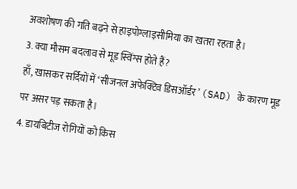अवशोषण की गति बढ़ने से हाइपोग्लाइसीमिया का खतरा रहता है।
3. क्या मौसम बदलाव से मूड स्विंग्स होते हैं?
हाँ, खासकर सर्दियों में ‘सीजनल अफेक्टिव डिसऑर्डर’ (SAD) के कारण मूड पर असर पड़ सकता है।
4. डायबिटीज रोगियों को किस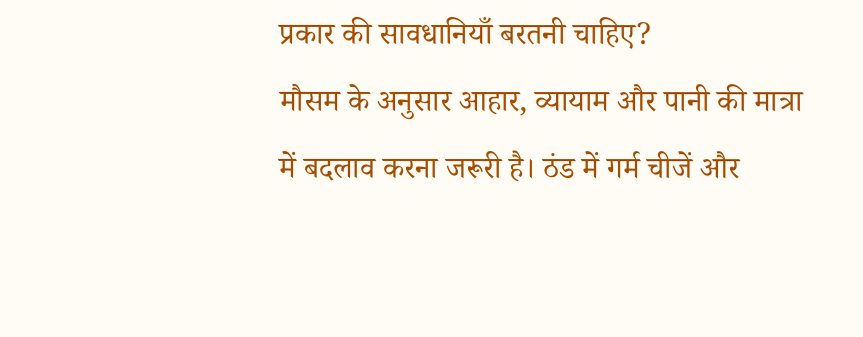प्रकार की सावधानियाँ बरतनी चाहिए?
मौसम के अनुसार आहार, व्यायाम और पानी की मात्रा में बदलाव करना जरूरी है। ठंड में गर्म चीजें और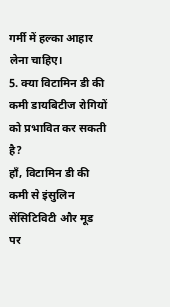गर्मी में हल्का आहार लेना चाहिए।
5. क्या विटामिन डी की कमी डायबिटीज रोगियों को प्रभावित कर सकती है?
हाँ, विटामिन डी की कमी से इंसुलिन सेंसिटिविटी और मूड पर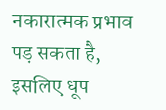नकारात्मक प्रभाव पड़ सकता है, इसलिए धूप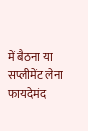में बैठना या सप्लीमेंट लेना फायदेमंद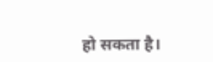हो सकता है।